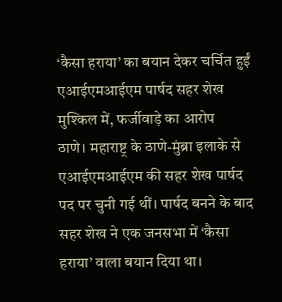‘कैसा हराया’ का बयान देकर चर्चित हुईं एआईएमआईएम पार्षद सहर शेख मुश्किल में, फर्जीवाड़े का आरोप
ठाणे। महाराष्ट्र के ठाणे-मुंब्रा इलाके से एआईएमआईएम की सहर शेख पार्षद पद पर चुनी गई थीं। पार्षद बनने के बाद सहर शेख ने एक जनसभा में ‘कैसा हराया’ वाला बयान दिया था।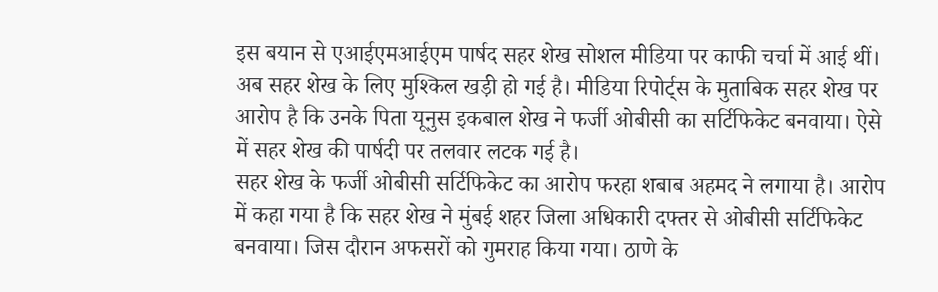इस बयान से एआईएमआईएम पार्षद सहर शेख सोशल मीडिया पर काफी चर्चा में आई थीं। अब सहर शेख के लिए मुश्किल खड़ी हो गई है। मीडिया रिपोर्ट्स के मुताबिक सहर शेख पर आरोप है कि उनके पिता यूनुस इकबाल शेख ने फर्जी ओबीसी का सर्टिफिकेट बनवाया। ऐसे में सहर शेख की पार्षदी पर तलवार लटक गई है।
सहर शेख के फर्जी ओबीसी सर्टिफिकेट का आरोप फरहा शबाब अहमद ने लगाया है। आरोप में कहा गया है कि सहर शेख ने मुंबई शहर जिला अधिकारी दफ्तर से ओबीसी सर्टिफिकेट बनवाया। जिस दौरान अफसरों को गुमराह किया गया। ठाणे के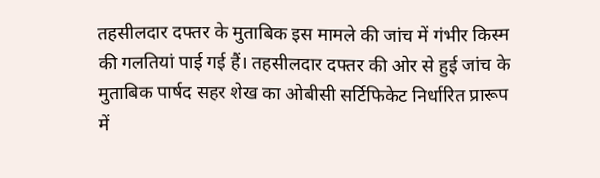तहसीलदार दफ्तर के मुताबिक इस मामले की जांच में गंभीर किस्म की गलतियां पाई गई हैं। तहसीलदार दफ्तर की ओर से हुई जांच के मुताबिक पार्षद सहर शेख का ओबीसी सर्टिफिकेट निर्धारित प्रारूप में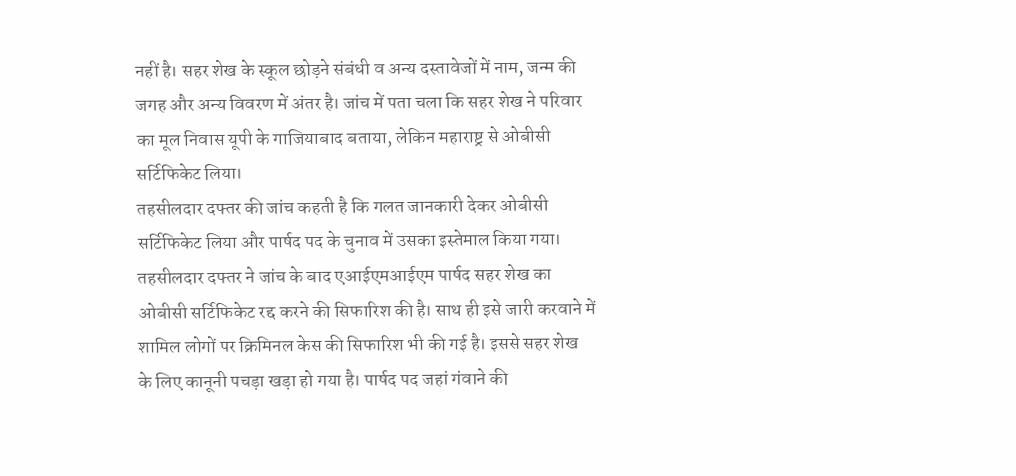नहीं है। सहर शेख के स्कूल छोड़ने संबंधी व अन्य दस्तावेजों में नाम, जन्म की जगह और अन्य विवरण में अंतर है। जांच में पता चला कि सहर शेख ने परिवार का मूल निवास यूपी के गाजियाबाद बताया, लेकिन महाराष्ट्र से ओबीसी सर्टिफिकेट लिया।
तहसीलदार दफ्तर की जांच कहती है कि गलत जानकारी देकर ओबीसी सर्टिफिकेट लिया और पार्षद पद के चुनाव में उसका इस्तेमाल किया गया। तहसीलदार दफ्तर ने जांच के बाद एआईएमआईएम पार्षद सहर शेख का ओबीसी सर्टिफिकेट रद्द करने की सिफारिश की है। साथ ही इसे जारी करवाने में शामिल लोगों पर क्रिमिनल केस की सिफारिश भी की गई है। इससे सहर शेख के लिए कानूनी पचड़ा खड़ा हो गया है। पार्षद पद जहां गंवाने की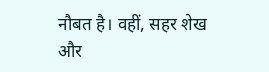नौबत है। वहीं, सहर शेख और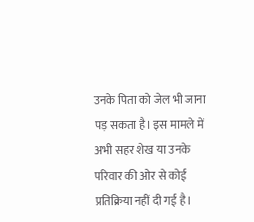उनके पिता को जेल भी जाना पड़ सकता है। इस मामले में अभी सहर शेख या उनके परिवार की ओर से कोई प्रतिक्रिया नहीं दी गई है।